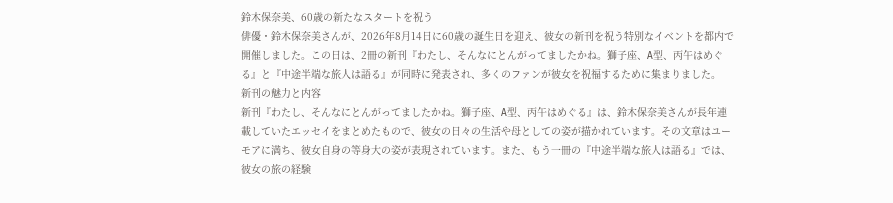鈴木保奈美、60歳の新たなスタートを祝う
俳優・鈴木保奈美さんが、2026年8月14日に60歳の誕生日を迎え、彼女の新刊を祝う特別なイベントを都内で開催しました。この日は、2冊の新刊『わたし、そんなにとんがってましたかね。獅子座、A型、丙午はめぐる』と『中途半端な旅人は語る』が同時に発表され、多くのファンが彼女を祝福するために集まりました。
新刊の魅力と内容
新刊『わたし、そんなにとんがってましたかね。獅子座、A型、丙午はめぐる』は、鈴木保奈美さんが長年連載していたエッセイをまとめたもので、彼女の日々の生活や母としての姿が描かれています。その文章はユーモアに満ち、彼女自身の等身大の姿が表現されています。また、もう一冊の『中途半端な旅人は語る』では、彼女の旅の経験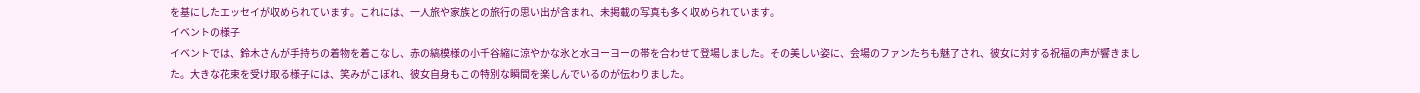を基にしたエッセイが収められています。これには、一人旅や家族との旅行の思い出が含まれ、未掲載の写真も多く収められています。
イベントの様子
イベントでは、鈴木さんが手持ちの着物を着こなし、赤の縞模様の小千谷縮に涼やかな氷と水ヨーヨーの帯を合わせて登場しました。その美しい姿に、会場のファンたちも魅了され、彼女に対する祝福の声が響きました。大きな花束を受け取る様子には、笑みがこぼれ、彼女自身もこの特別な瞬間を楽しんでいるのが伝わりました。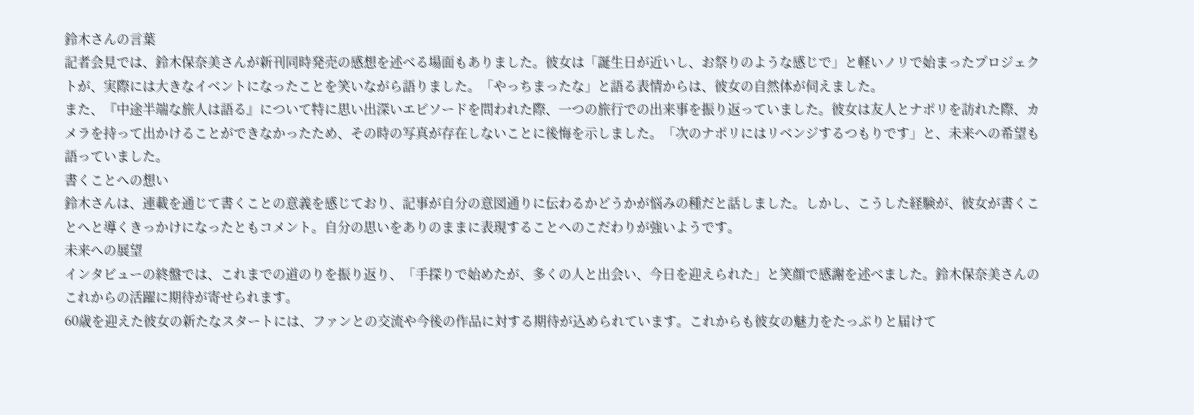鈴木さんの言葉
記者会見では、鈴木保奈美さんが新刊同時発売の感想を述べる場面もありました。彼女は「誕生日が近いし、お祭りのような感じで」と軽いノリで始まったプロジェクトが、実際には大きなイベントになったことを笑いながら語りました。「やっちまったな」と語る表情からは、彼女の自然体が伺えました。
また、『中途半端な旅人は語る』について特に思い出深いエピソードを問われた際、一つの旅行での出来事を振り返っていました。彼女は友人とナポリを訪れた際、カメラを持って出かけることができなかったため、その時の写真が存在しないことに後悔を示しました。「次のナポリにはリベンジするつもりです」と、未来への希望も語っていました。
書くことへの想い
鈴木さんは、連載を通じて書くことの意義を感じており、記事が自分の意図通りに伝わるかどうかが悩みの種だと話しました。しかし、こうした経験が、彼女が書くことへと導くきっかけになったともコメント。自分の思いをありのままに表現することへのこだわりが強いようです。
未来への展望
インタビューの終盤では、これまでの道のりを振り返り、「手探りで始めたが、多くの人と出会い、今日を迎えられた」と笑顔で感謝を述べました。鈴木保奈美さんのこれからの活躍に期待が寄せられます。
60歳を迎えた彼女の新たなスタートには、ファンとの交流や今後の作品に対する期待が込められています。これからも彼女の魅力をたっぷりと届けて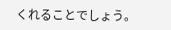くれることでしょう。